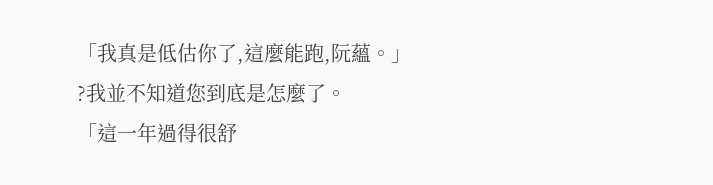「我真是低估你了,這麼能跑,阮蘊。」
?我並不知道您到底是怎麼了。
「這一年過得很舒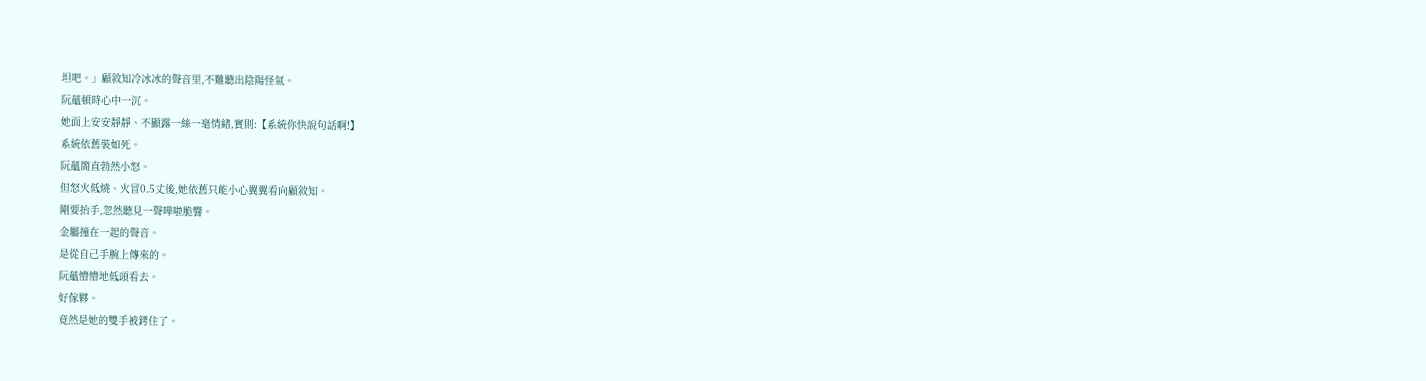坦吧。」顧敘知冷冰冰的聲音里,不難聽出陰陽怪氣。
阮蘊頓時心中一沉。
她面上安安靜靜、不顯露一絲一毫情緒,實則:【系統你快說句話啊!】
系統依舊裝如死。
阮蘊簡直勃然小怒。
但怒火低燒、火冒0.5丈後,她依舊只能小心翼翼看向顧敘知。
剛要抬手,忽然聽見一聲嘩啦脆響。
金屬撞在一起的聲音。
是從自己手腕上傳來的。
阮蘊懵懵地低頭看去。
好傢夥。
竟然是她的雙手被銬住了。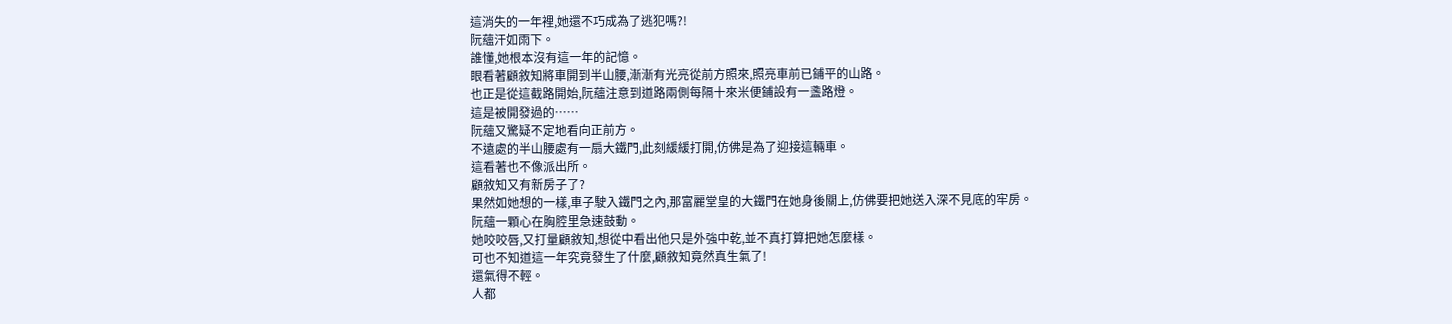這消失的一年裡,她還不巧成為了逃犯嗎?!
阮蘊汗如雨下。
誰懂,她根本沒有這一年的記憶。
眼看著顧敘知將車開到半山腰,漸漸有光亮從前方照來,照亮車前已鋪平的山路。
也正是從這截路開始,阮蘊注意到道路兩側每隔十來米便鋪設有一盞路燈。
這是被開發過的……
阮蘊又驚疑不定地看向正前方。
不遠處的半山腰處有一扇大鐵門,此刻緩緩打開,仿佛是為了迎接這輛車。
這看著也不像派出所。
顧敘知又有新房子了?
果然如她想的一樣,車子駛入鐵門之內,那富麗堂皇的大鐵門在她身後關上,仿佛要把她送入深不見底的牢房。
阮蘊一顆心在胸腔里急速鼓動。
她咬咬唇,又打量顧敘知,想從中看出他只是外強中乾,並不真打算把她怎麼樣。
可也不知道這一年究竟發生了什麼,顧敘知竟然真生氣了!
還氣得不輕。
人都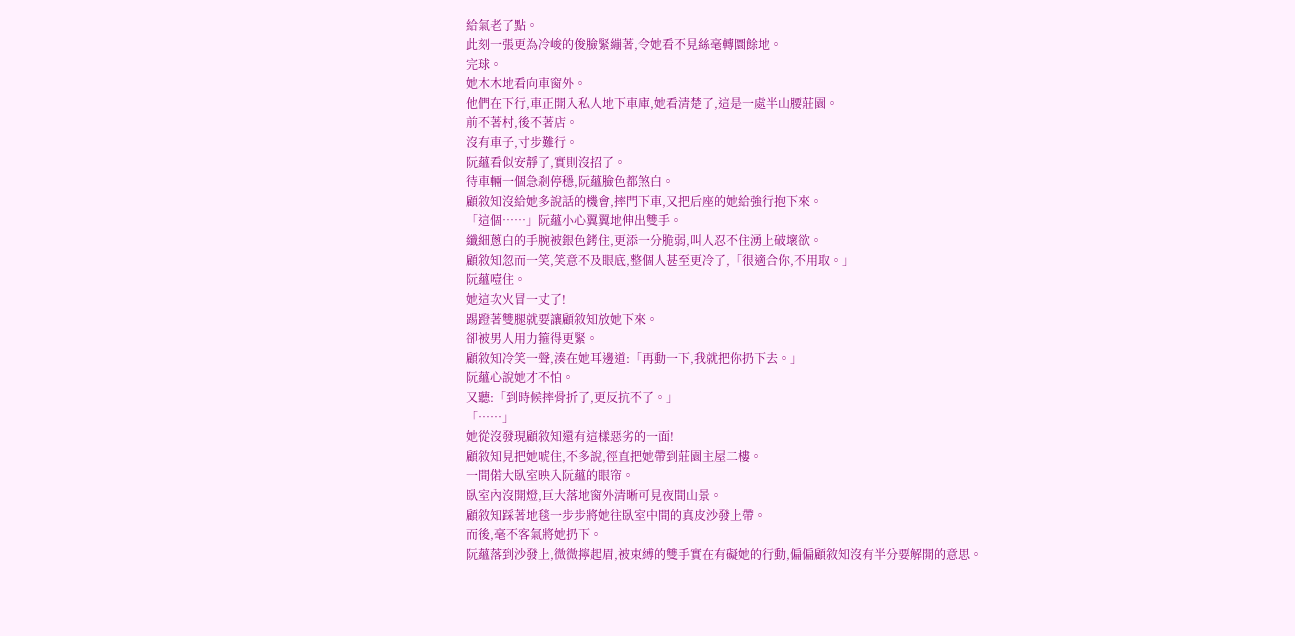給氣老了點。
此刻一張更為冷峻的俊臉緊繃著,令她看不見絲毫轉圜餘地。
完球。
她木木地看向車窗外。
他們在下行,車正開入私人地下車庫,她看清楚了,這是一處半山腰莊園。
前不著村,後不著店。
沒有車子,寸步難行。
阮蘊看似安靜了,實則沒招了。
待車輛一個急剎停穩,阮蘊臉色都煞白。
顧敘知沒給她多說話的機會,摔門下車,又把后座的她給強行抱下來。
「這個……」阮蘊小心翼翼地伸出雙手。
纖細蔥白的手腕被銀色銬住,更添一分脆弱,叫人忍不住湧上破壞欲。
顧敘知忽而一笑,笑意不及眼底,整個人甚至更冷了,「很適合你,不用取。」
阮蘊噎住。
她這次火冒一丈了!
踢蹬著雙腿就要讓顧敘知放她下來。
卻被男人用力箍得更緊。
顧敘知冷笑一聲,湊在她耳邊道:「再動一下,我就把你扔下去。」
阮蘊心說她才不怕。
又聽:「到時候摔骨折了,更反抗不了。」
「……」
她從沒發現顧敘知還有這樣惡劣的一面!
顧敘知見把她唬住,不多說,徑直把她帶到莊園主屋二樓。
一間偌大臥室映入阮蘊的眼帘。
臥室內沒開燈,巨大落地窗外清晰可見夜間山景。
顧敘知踩著地毯一步步將她往臥室中間的真皮沙發上帶。
而後,毫不客氣將她扔下。
阮蘊落到沙發上,微微擰起眉,被束縛的雙手實在有礙她的行動,偏偏顧敘知沒有半分要解開的意思。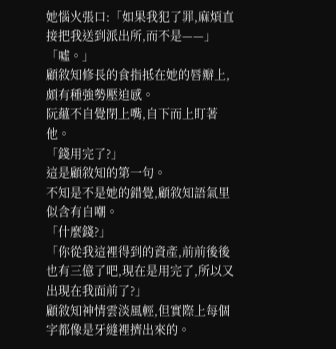她惱火張口:「如果我犯了罪,麻煩直接把我送到派出所,而不是——」
「噓。」
顧敘知修長的食指抵在她的唇瓣上,頗有種強勢壓迫感。
阮蘊不自覺閉上嘴,自下而上盯著他。
「錢用完了?」
這是顧敘知的第一句。
不知是不是她的錯覺,顧敘知語氣里似含有自嘲。
「什麼錢?」
「你從我這裡得到的資產,前前後後也有三億了吧,現在是用完了,所以又出現在我面前了?」
顧敘知神情雲淡風輕,但實際上每個字都像是牙縫裡擠出來的。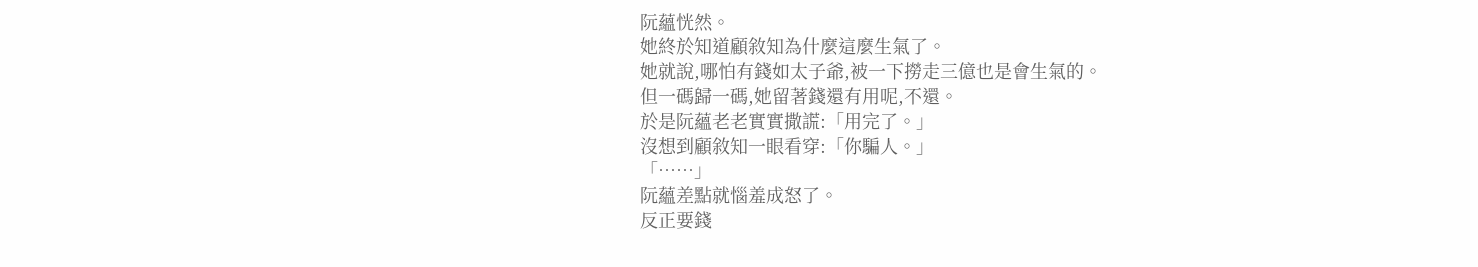阮蘊恍然。
她終於知道顧敘知為什麼這麼生氣了。
她就說,哪怕有錢如太子爺,被一下撈走三億也是會生氣的。
但一碼歸一碼,她留著錢還有用呢,不還。
於是阮蘊老老實實撒謊:「用完了。」
沒想到顧敘知一眼看穿:「你騙人。」
「……」
阮蘊差點就惱羞成怒了。
反正要錢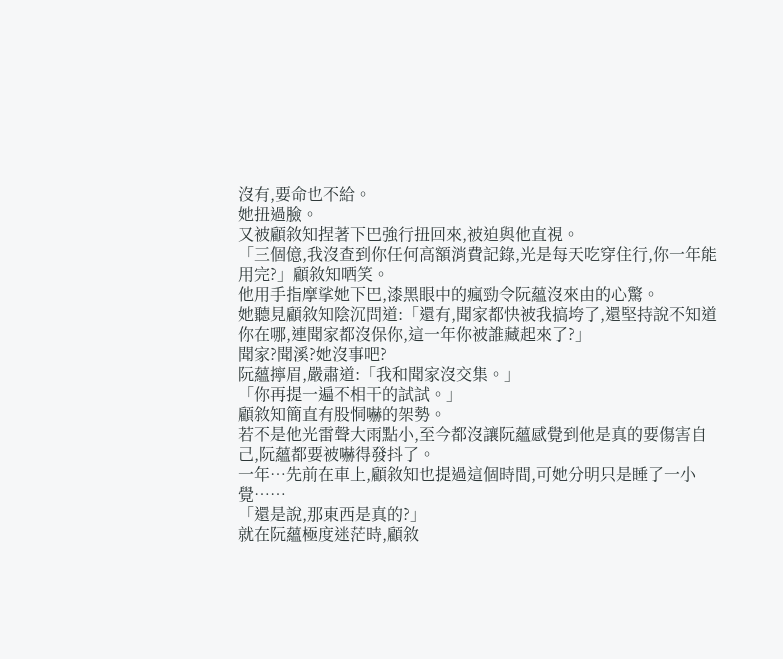沒有,要命也不給。
她扭過臉。
又被顧敘知捏著下巴強行扭回來,被迫與他直視。
「三個億,我沒查到你任何高額消費記錄,光是每天吃穿住行,你一年能用完?」顧敘知哂笑。
他用手指摩挲她下巴,漆黑眼中的瘋勁令阮蘊沒來由的心驚。
她聽見顧敘知陰沉問道:「還有,聞家都快被我搞垮了,還堅持說不知道你在哪,連聞家都沒保你,這一年你被誰藏起來了?」
聞家?聞溪?她沒事吧?
阮蘊擰眉,嚴肅道:「我和聞家沒交集。」
「你再提一遍不相干的試試。」
顧敘知簡直有股恫嚇的架勢。
若不是他光雷聲大雨點小,至今都沒讓阮蘊感覺到他是真的要傷害自己,阮蘊都要被嚇得發抖了。
一年…先前在車上,顧敘知也提過這個時間,可她分明只是睡了一小覺……
「還是說,那東西是真的?」
就在阮蘊極度迷茫時,顧敘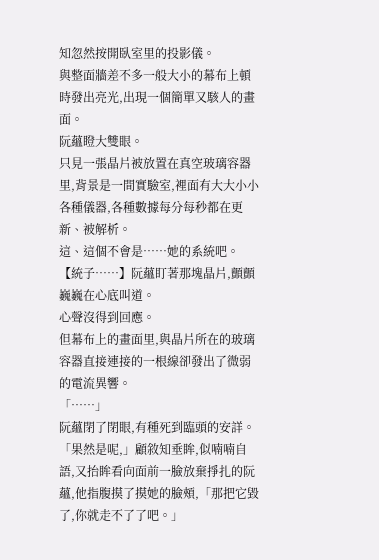知忽然按開臥室里的投影儀。
與整面牆差不多一般大小的幕布上頓時發出亮光,出現一個簡單又駭人的畫面。
阮蘊瞪大雙眼。
只見一張晶片被放置在真空玻璃容器里,背景是一間實驗室,裡面有大大小小各種儀器,各種數據每分每秒都在更新、被解析。
這、這個不會是……她的系統吧。
【統子……】阮蘊盯著那塊晶片,顫顫巍巍在心底叫道。
心聲沒得到回應。
但幕布上的畫面里,與晶片所在的玻璃容器直接連接的一根線卻發出了微弱的電流異響。
「……」
阮蘊閉了閉眼,有種死到臨頭的安詳。
「果然是呢,」顧敘知垂眸,似喃喃自語,又抬眸看向面前一臉放棄掙扎的阮蘊,他指腹摸了摸她的臉頰,「那把它毀了,你就走不了了吧。」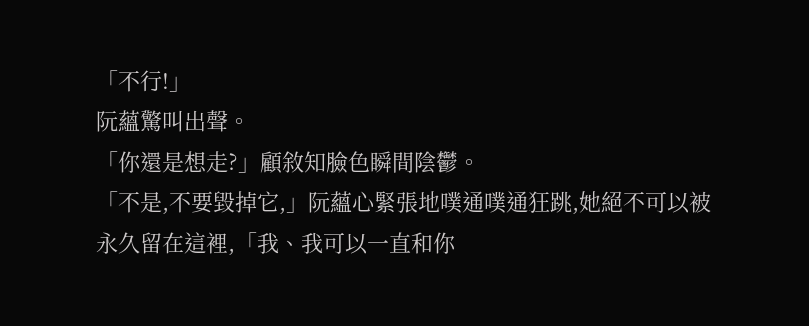「不行!」
阮蘊驚叫出聲。
「你還是想走?」顧敘知臉色瞬間陰鬱。
「不是,不要毀掉它,」阮蘊心緊張地噗通噗通狂跳,她絕不可以被永久留在這裡,「我、我可以一直和你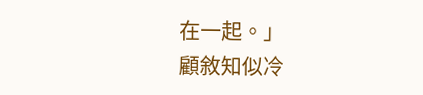在一起。」
顧敘知似冷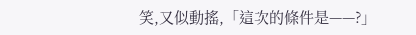笑,又似動搖,「這次的條件是——?」